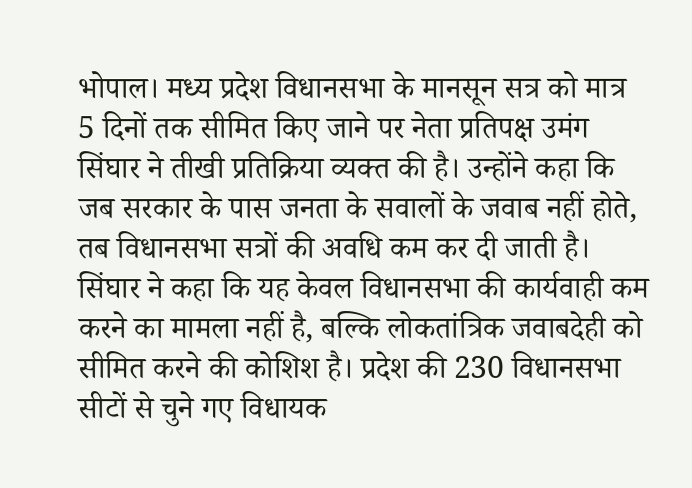भोपाल। मध्य प्रदेश विधानसभा के मानसून सत्र को मात्र 5 दिनों तक सीमित किए जाने पर नेता प्रतिपक्ष उमंग सिंघार ने तीखी प्रतिक्रिया व्यक्त की है। उन्होंने कहा कि जब सरकार के पास जनता के सवालों के जवाब नहीं होते, तब विधानसभा सत्रों की अवधि कम कर दी जाती है।
सिंघार ने कहा कि यह केवल विधानसभा की कार्यवाही कम करने का मामला नहीं है, बल्कि लोकतांत्रिक जवाबदेही को सीमित करने की कोशिश है। प्रदेश की 230 विधानसभा सीटों से चुने गए विधायक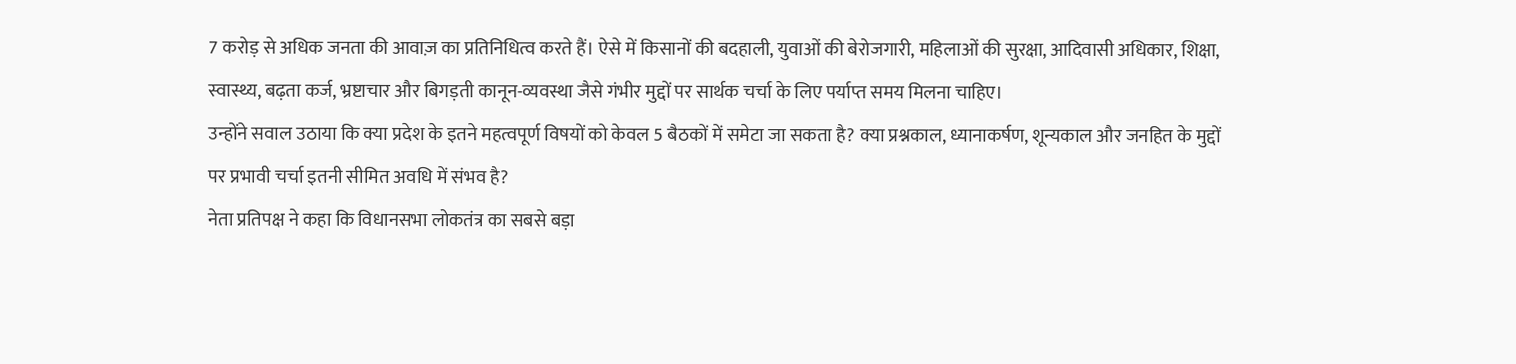7 करोड़ से अधिक जनता की आवाज़ का प्रतिनिधित्व करते हैं। ऐसे में किसानों की बदहाली, युवाओं की बेरोजगारी, महिलाओं की सुरक्षा, आदिवासी अधिकार, शिक्षा, स्वास्थ्य, बढ़ता कर्ज, भ्रष्टाचार और बिगड़ती कानून-व्यवस्था जैसे गंभीर मुद्दों पर सार्थक चर्चा के लिए पर्याप्त समय मिलना चाहिए।
उन्होंने सवाल उठाया कि क्या प्रदेश के इतने महत्वपूर्ण विषयों को केवल 5 बैठकों में समेटा जा सकता है? क्या प्रश्नकाल, ध्यानाकर्षण, शून्यकाल और जनहित के मुद्दों पर प्रभावी चर्चा इतनी सीमित अवधि में संभव है?
नेता प्रतिपक्ष ने कहा कि विधानसभा लोकतंत्र का सबसे बड़ा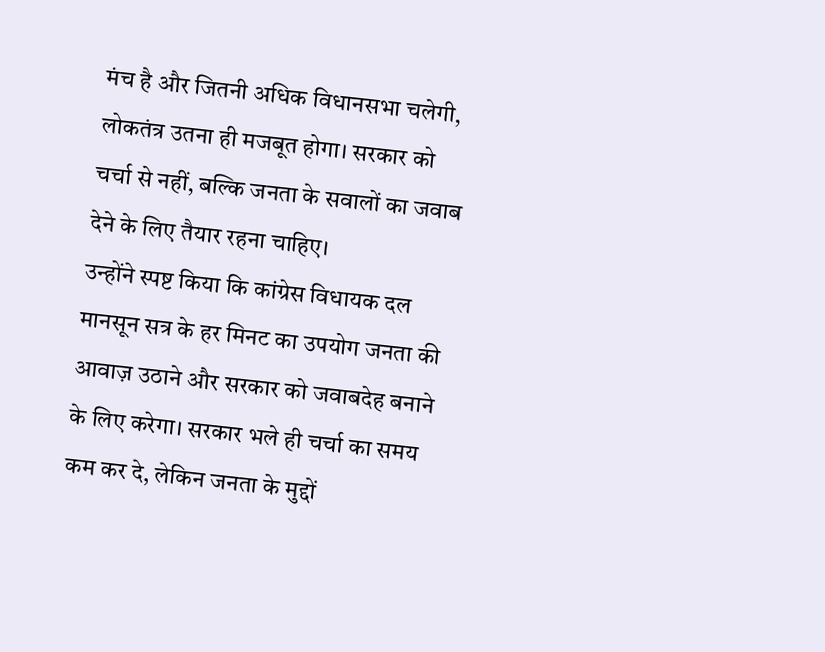मंच है और जितनी अधिक विधानसभा चलेगी, लोकतंत्र उतना ही मजबूत होगा। सरकार को चर्चा से नहीं, बल्कि जनता के सवालों का जवाब देने के लिए तैयार रहना चाहिए।
उन्होंने स्पष्ट किया कि कांग्रेस विधायक दल मानसून सत्र के हर मिनट का उपयोग जनता की आवाज़ उठाने और सरकार को जवाबदेह बनाने के लिए करेगा। सरकार भले ही चर्चा का समय कम कर दे, लेकिन जनता के मुद्दों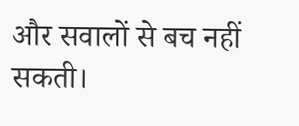और सवालों से बच नहीं सकती।